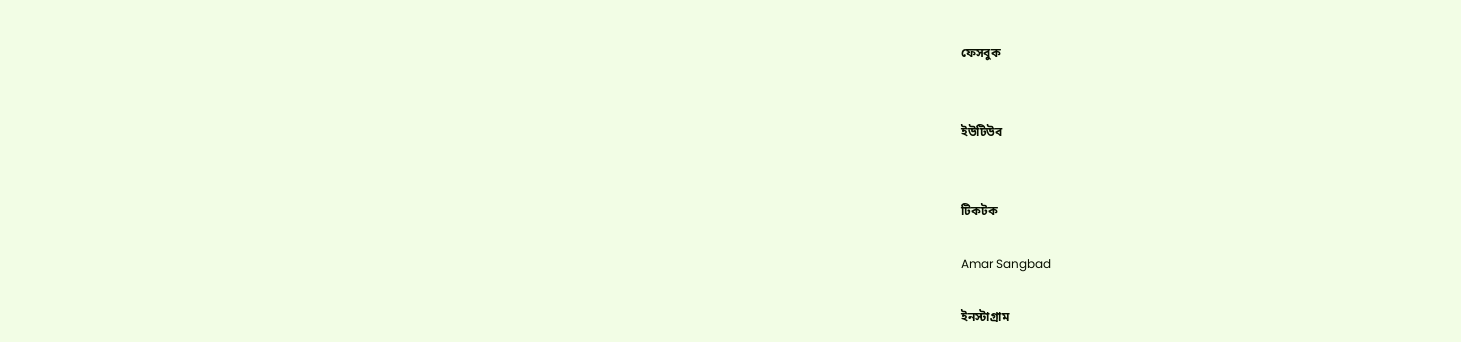ফেসবুক


ইউটিউব


টিকটক

Amar Sangbad

ইনস্টাগ্রাম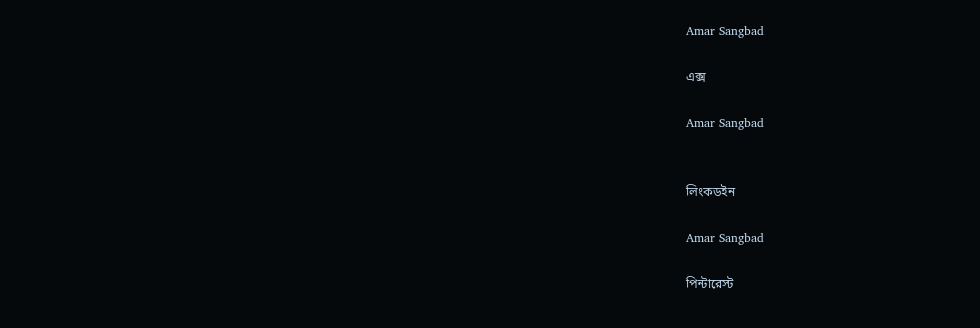Amar Sangbad

এক্স

Amar Sangbad


লিংকডইন

Amar Sangbad

পিন্টারেস্ট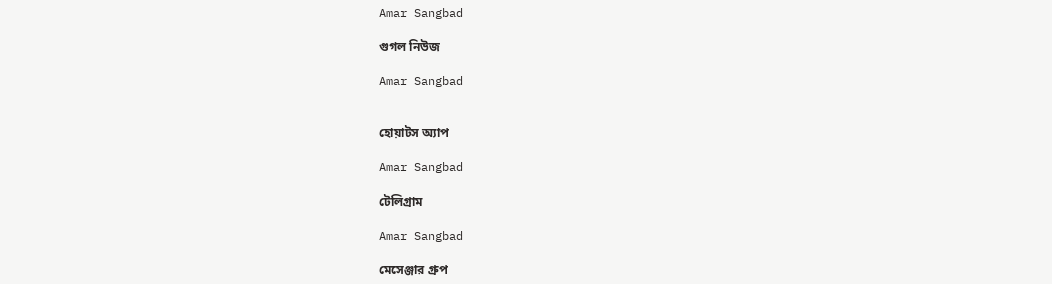Amar Sangbad

গুগল নিউজ

Amar Sangbad


হোয়াটস অ্যাপ

Amar Sangbad

টেলিগ্রাম

Amar Sangbad

মেসেঞ্জার গ্রুপ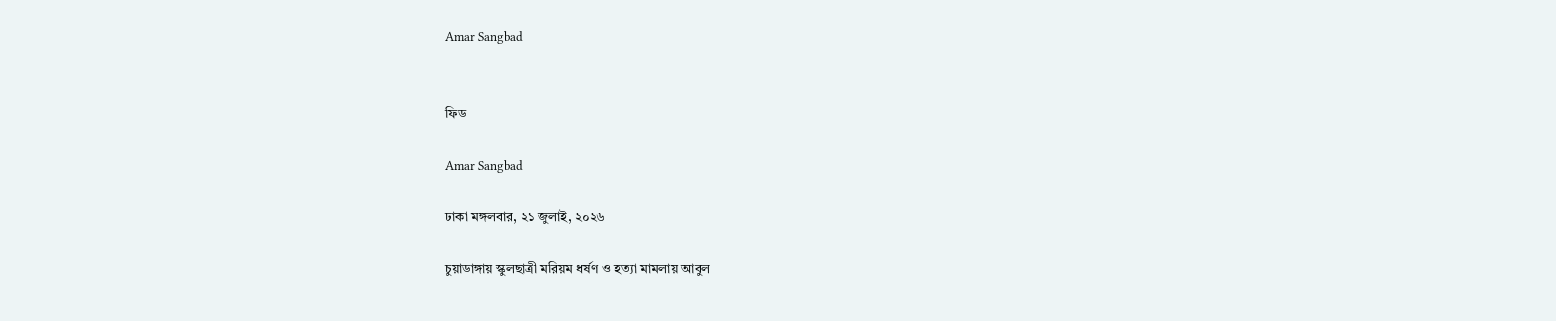Amar Sangbad


ফিড

Amar Sangbad

ঢাকা মঙ্গলবার, ২১ জুলাই, ২০২৬

চুয়াডাঙ্গায় স্কুলছাত্রী মরিয়ম ধর্ষণ ও হত্যা মামলায় আবুল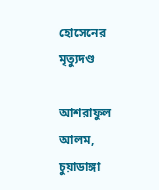হোসেনের মৃত্যুদণ্ড

আশরাফুল আলম, চুয়াডাঙ্গা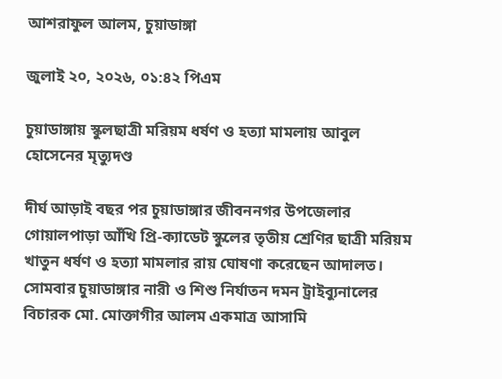আশরাফুল আলম, চুয়াডাঙ্গা

জুলাই ২০, ২০২৬, ০১:৪২ পিএম

চুয়াডাঙ্গায় স্কুলছাত্রী মরিয়ম ধর্ষণ ও হত্যা মামলায় আবুল হোসেনের মৃত্যুদণ্ড

দীর্ঘ আড়াই বছর পর চুয়াডাঙ্গার জীবননগর উপজেলার গোয়ালপাড়া আঁখি প্রি-ক্যাডেট স্কুলের তৃতীয় শ্রেণির ছাত্রী মরিয়ম খাতুন ধর্ষণ ও হত্যা মামলার রায় ঘোষণা করেছেন আদালত। সোমবার চুয়াডাঙ্গার নারী ও শিশু নির্যাতন দমন ট্রাইব্যুনালের বিচারক মো. মোক্তাগীর আলম একমাত্র আসামি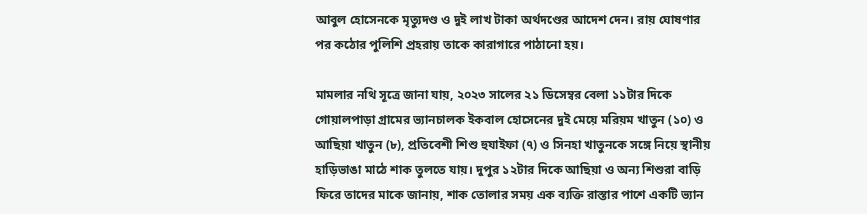আবুল হোসেনকে মৃত্যুদণ্ড ও দুই লাখ টাকা অর্থদণ্ডের আদেশ দেন। রায় ঘোষণার পর কঠোর পুলিশি প্রহরায় তাকে কারাগারে পাঠানো হয়।

মামলার নথি সূত্রে জানা যায়, ২০২৩ সালের ২১ ডিসেম্বর বেলা ১১টার দিকে গোয়ালপাড়া গ্রামের ভ্যানচালক ইকবাল হোসেনের দুই মেয়ে মরিয়ম খাতুন (১০) ও আছিয়া খাতুন (৮), প্রতিবেশী শিশু হুযাইফা (৭) ও সিনহা খাতুনকে সঙ্গে নিয়ে স্থানীয় হাড়িভাঙা মাঠে শাক তুলতে যায়। দুপুর ১২টার দিকে আছিয়া ও অন্য শিশুরা বাড়ি ফিরে তাদের মাকে জানায়, শাক তোলার সময় এক ব্যক্তি রাস্তার পাশে একটি ভ্যান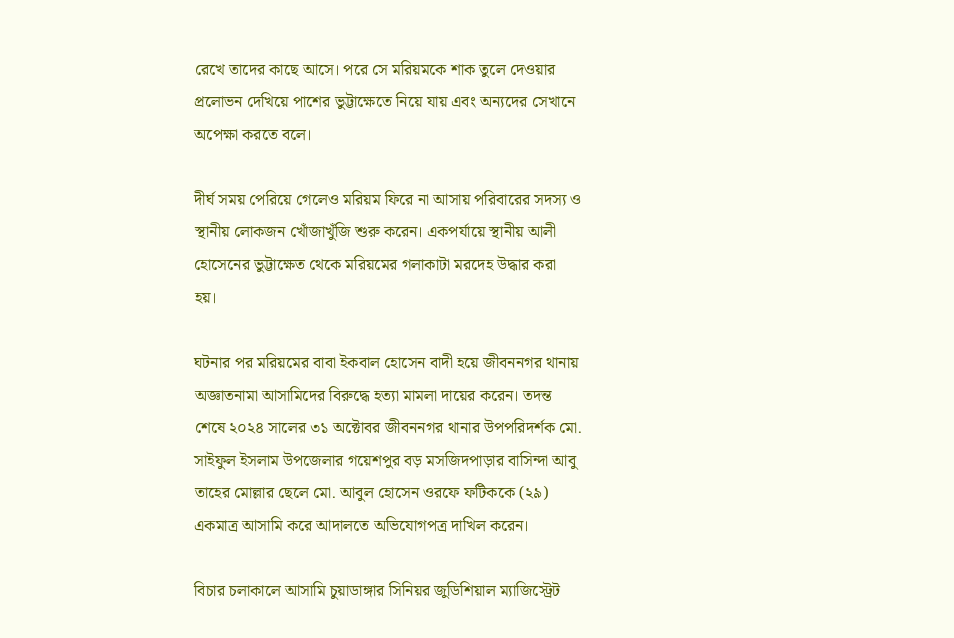রেখে তাদের কাছে আসে। পরে সে মরিয়মকে শাক তুলে দেওয়ার প্রলোভন দেখিয়ে পাশের ভুট্টাক্ষেতে নিয়ে যায় এবং অন্যদের সেখানে অপেক্ষা করতে বলে।

দীর্ঘ সময় পেরিয়ে গেলেও মরিয়ম ফিরে না আসায় পরিবারের সদস্য ও স্থানীয় লোকজন খোঁজাখুঁজি শুরু করেন। একপর্যায়ে স্থানীয় আলী হোসেনের ভুট্টাক্ষেত থেকে মরিয়মের গলাকাটা মরদেহ উদ্ধার করা হয়।

ঘটনার পর মরিয়মের বাবা ইকবাল হোসেন বাদী হয়ে জীবননগর থানায় অজ্ঞাতনামা আসামিদের বিরুদ্ধে হত্যা মামলা দায়ের করেন। তদন্ত শেষে ২০২৪ সালের ৩১ অক্টোবর জীবননগর থানার উপপরিদর্শক মো. সাইফুল ইসলাম উপজেলার গয়েশপুর বড় মসজিদপাড়ার বাসিন্দা আবু তাহের মোল্লার ছেলে মো. আবুল হোসেন ওরফে ফটিককে (২৯) একমাত্র আসামি করে আদালতে অভিযোগপত্র দাখিল করেন।

বিচার চলাকালে আসামি চুয়াডাঙ্গার সিনিয়র জুডিশিয়াল ম্যাজিস্ট্রেট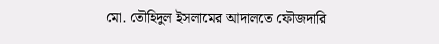মো. তৌহিদুল ইসলামের আদালতে ফৌজদারি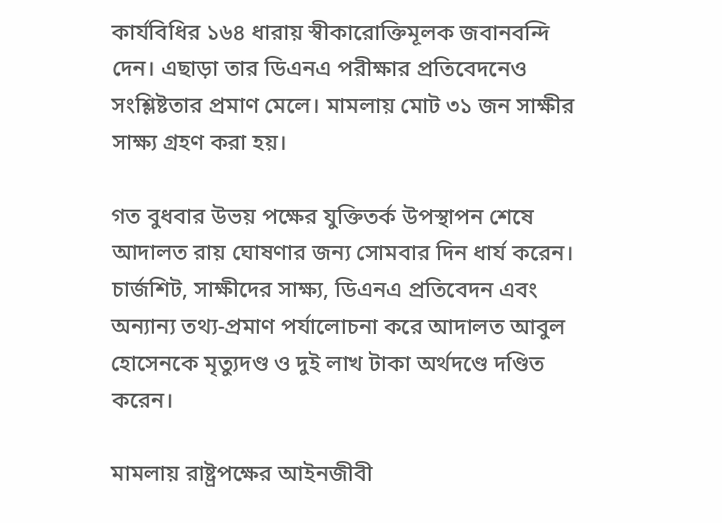কার্যবিধির ১৬৪ ধারায় স্বীকারোক্তিমূলক জবানবন্দি দেন। এছাড়া তার ডিএনএ পরীক্ষার প্রতিবেদনেও সংশ্লিষ্টতার প্রমাণ মেলে। মামলায় মোট ৩১ জন সাক্ষীর সাক্ষ্য গ্রহণ করা হয়।

গত বুধবার উভয় পক্ষের যুক্তিতর্ক উপস্থাপন শেষে আদালত রায় ঘোষণার জন্য সোমবার দিন ধার্য করেন। চার্জশিট, সাক্ষীদের সাক্ষ্য, ডিএনএ প্রতিবেদন এবং অন্যান্য তথ্য-প্রমাণ পর্যালোচনা করে আদালত আবুল হোসেনকে মৃত্যুদণ্ড ও দুই লাখ টাকা অর্থদণ্ডে দণ্ডিত করেন।

মামলায় রাষ্ট্রপক্ষের আইনজীবী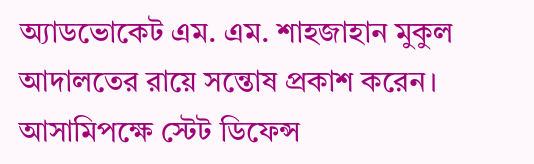অ্যাডভোকেট এম. এম. শাহজাহান মুকুল আদালতের রায়ে সন্তোষ প্রকাশ করেন। আসামিপক্ষে স্টেট ডিফেন্স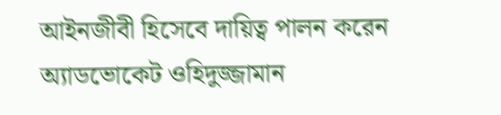আইনজীবী হিসেবে দায়িত্ব পালন করেন অ্যাডভোকেট ওহিদুজ্জামান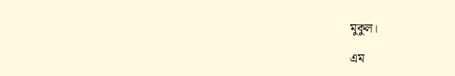মুকুল।

এম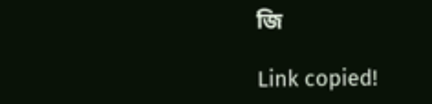জি

Link copied!